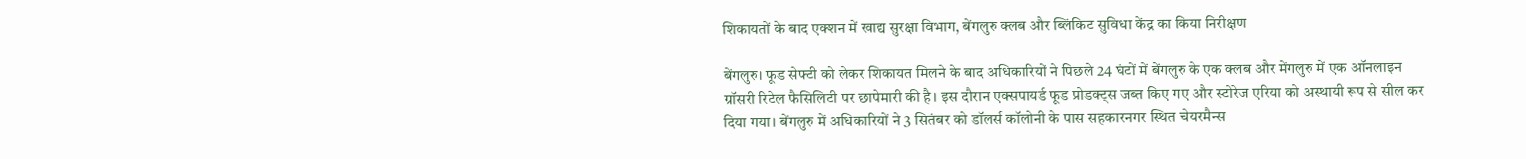शिकायतों के बाद एक्शन में खाद्य सुरक्षा विभाग, बेंगलुरु क्लब और ब्लिंकिट सुविधा केंद्र का किया निरीक्षण

बेंगलुरु। फूड सेफ्टी को लेकर शिकायत मिलने के बाद अधिकारियों ने पिछले 24 घंटों में बेंगलुरु के एक क्लब और मेंगलुरु में एक ऑनलाइन ग्रॉसरी रिटेल फैसिलिटी पर छापेमारी की है। इस दौरान एक्सपायर्ड फूड प्रोडक्ट्स जब्त किए गए और स्टोरेज एरिया को अस्थायी रूप से सील कर दिया गया। बेंगलुरु में अधिकारियों ने 3 सितंबर को डॉलर्स कॉलोनी के पास सहकारनगर स्थित चेयरमैन्स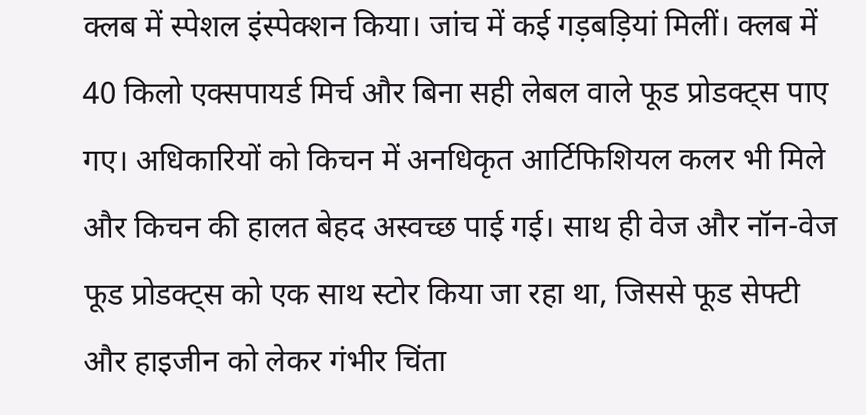क्लब में स्पेशल इंस्पेक्शन किया। जांच में कई गड़बड़ियां मिलीं। क्लब में 40 किलो एक्सपायर्ड मिर्च और बिना सही लेबल वाले फूड प्रोडक्ट्स पाए गए। अधिकारियों को किचन में अनधिकृत आर्टिफिशियल कलर भी मिले और किचन की हालत बेहद अस्वच्छ पाई गई। साथ ही वेज और नॉन-वेज फूड प्रोडक्ट्स को एक साथ स्टोर किया जा रहा था, जिससे फूड सेफ्टी और हाइजीन को लेकर गंभीर चिंता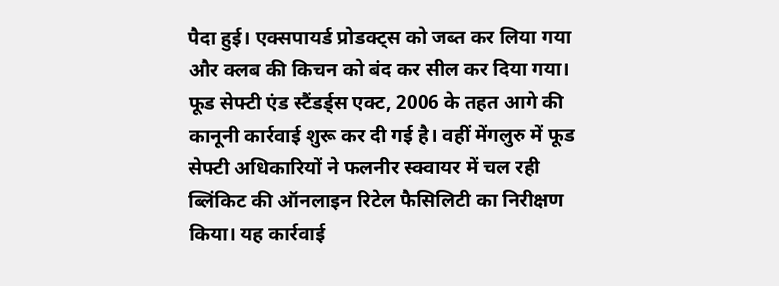पैदा हुई। एक्सपायर्ड प्रोडक्ट्स को जब्त कर लिया गया और क्लब की किचन को बंद कर सील कर दिया गया। फूड सेफ्टी एंड स्टैंडर्ड्स एक्ट, 2006 के तहत आगे की कानूनी कार्रवाई शुरू कर दी गई है। वहीं मेंगलुरु में फूड सेफ्टी अधिकारियों ने फलनीर स्क्वायर में चल रही ब्लिंकिट की ऑनलाइन रिटेल फैसिलिटी का निरीक्षण किया। यह कार्रवाई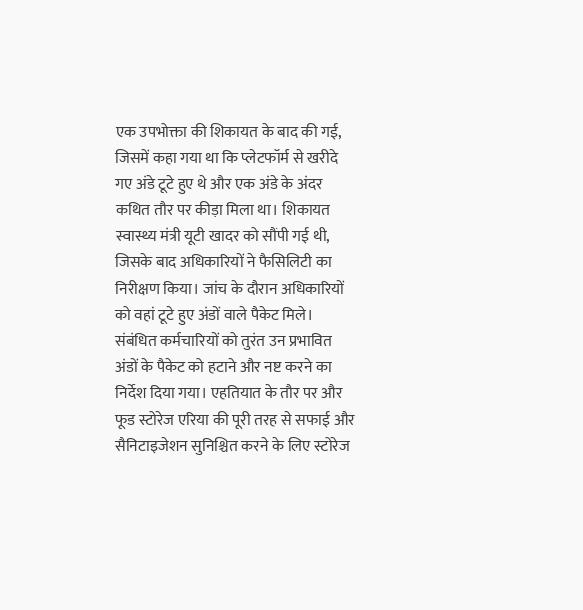एक उपभोक्ता की शिकायत के बाद की गई, जिसमें कहा गया था कि प्लेटफॉर्म से खरीदे गए अंडे टूटे हुए थे और एक अंडे के अंदर कथित तौर पर कीड़ा मिला था। शिकायत स्वास्थ्य मंत्री यूटी खादर को सौंपी गई थी, जिसके बाद अधिकारियों ने फैसिलिटी का निरीक्षण किया। जांच के दौरान अधिकारियों को वहां टूटे हुए अंडों वाले पैकेट मिले। संबंधित कर्मचारियों को तुरंत उन प्रभावित अंडों के पैकेट को हटाने और नष्ट करने का निर्देश दिया गया। एहतियात के तौर पर और फूड स्टोरेज एरिया की पूरी तरह से सफाई और सैनिटाइजेशन सुनिश्चित करने के लिए स्टोरेज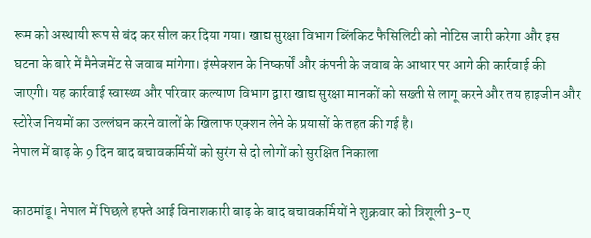रूम को अस्थायी रूप से बंद कर सील कर दिया गया। खाद्य सुरक्षा विभाग ब्लिंकिट फैसिलिटी को नोटिस जारी करेगा और इस घटना के बारे में मैनेजमेंट से जवाब मांगेगा। इंस्पेक्शन के निष्कर्षों और कंपनी के जवाब के आधार पर आगे की कार्रवाई की जाएगी। यह कार्रवाई स्वास्थ्य और परिवार कल्याण विभाग द्वारा खाद्य सुरक्षा मानकों को सख्ती से लागू करने और तय हाइजीन और स्टोरेज नियमों का उल्लंघन करने वालों के खिलाफ एक्शन लेने के प्रयासों के तहत की गई है।
नेपाल में बाढ़ के 9 दिन बाद बचावकर्मियों को सुरंग से दो लोगों को सुरक्षित निकाला

काठमांडू। नेपाल में पिछले हफ्ते आई विनाशकारी बाढ़ के बाद बचावकर्मियों ने शुक्रवार को त्रिशूली 3-ए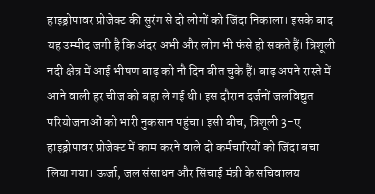हाइड्रोपावर प्रोजेक्ट की सुरंग से दो लोगों को जिंदा निकाला। इसके बाद यह उम्मीद जगी है कि अंदर अभी और लोग भी फंसे हो सकते हैं। त्रिशूली नदी क्षेत्र में आई भीषण बाढ़ को नौ दिन बीत चुके हैं। बाढ़ अपने रास्ते में आने वाली हर चीज को बहा ले गई थी। इस दौरान दर्जनों जलविद्युत परियोजनाओं को भारी नुकसान पहुंचा। इसी बीच, त्रिशूली 3-ए हाइड्रोपावर प्रोजेक्ट में काम करने वाले दो कर्मचारियों को जिंदा बचा लिया गया। ऊर्जा, जल संसाधन और सिंचाई मंत्री के सचिवालय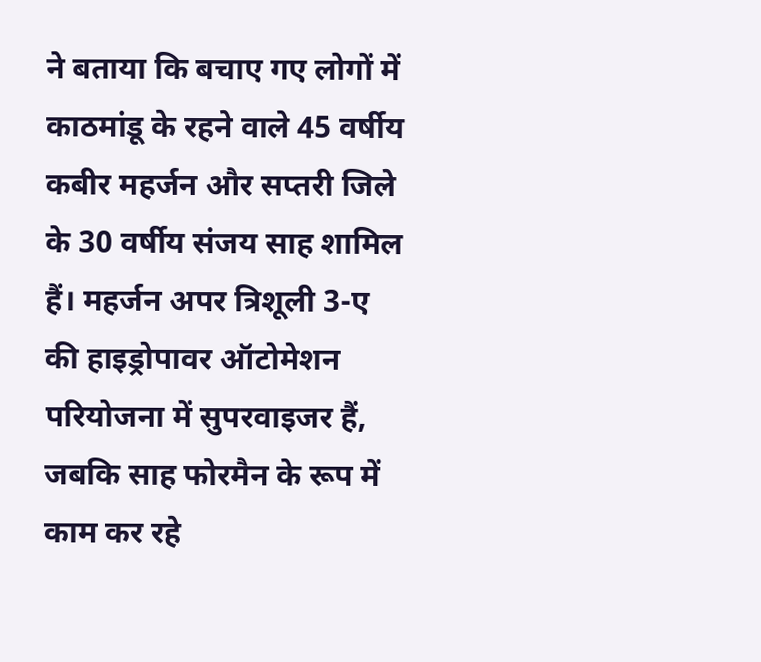ने बताया कि बचाए गए लोगों में काठमांडू के रहने वाले 45 वर्षीय कबीर महर्जन और सप्तरी जिले के 30 वर्षीय संजय साह शामिल हैं। महर्जन अपर त्रिशूली 3-ए की हाइड्रोपावर ऑटोमेशन परियोजना में सुपरवाइजर हैं, जबकि साह फोरमैन के रूप में काम कर रहे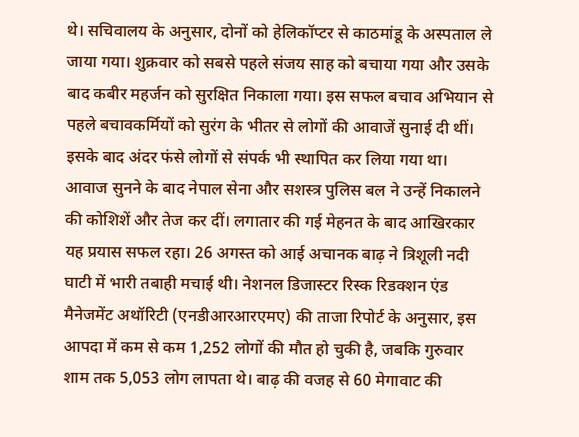थे। सचिवालय के अनुसार, दोनों को हेलिकॉप्टर से काठमांडू के अस्पताल ले जाया गया। शुक्रवार को सबसे पहले संजय साह को बचाया गया और उसके बाद कबीर महर्जन को सुरक्षित निकाला गया। इस सफल बचाव अभियान से पहले बचावकर्मियों को सुरंग के भीतर से लोगों की आवाजें सुनाई दी थीं। इसके बाद अंदर फंसे लोगों से संपर्क भी स्थापित कर लिया गया था। आवाज सुनने के बाद नेपाल सेना और सशस्त्र पुलिस बल ने उन्हें निकालने की कोशिशें और तेज कर दीं। लगातार की गई मेहनत के बाद आखिरकार यह प्रयास सफल रहा। 26 अगस्त को आई अचानक बाढ़ ने त्रिशूली नदी घाटी में भारी तबाही मचाई थी। नेशनल डिजास्टर रिस्क रिडक्शन एंड मैनेजमेंट अथॉरिटी (एनडीआरआरएमए) की ताजा रिपोर्ट के अनुसार, इस आपदा में कम से कम 1,252 लोगों की मौत हो चुकी है, जबकि गुरुवार शाम तक 5,053 लोग लापता थे। बाढ़ की वजह से 60 मेगावाट की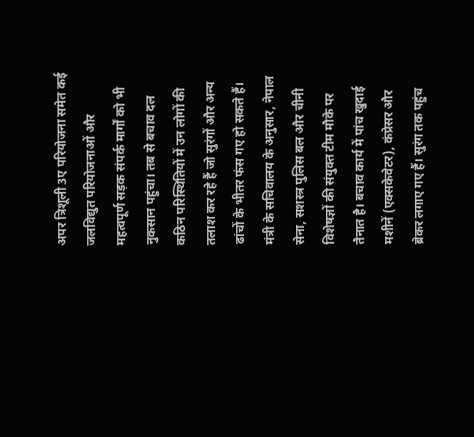अपर त्रिशूली 3ए परियोजना समेत कई जलविद्युत परियोजनाओं और महत्वपूर्ण सड़क संपर्क मार्गों को भी नुकसान पहुंचा। तब से बचाव दल कठिन परिस्थितियों में उन लोगों की तलाश कर रहे हैं जो सुरंगों और अन्य ढांचों के भीतर फंस गए हो सकते हैं। मंत्री के सचिवालय के अनुसार, नेपाल सेना, सशस्त्र पुलिस बल और चीनी विशेषज्ञों की संयुक्त टीम मौके पर तैनात है। बचाव कार्य में पांच खुदाई मशीनें (एक्सकेवेटर), कंप्रेसर और ब्रेकर लगाए गए हैं। सुरंग तक पहुंच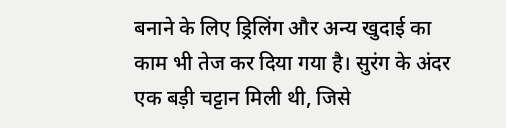बनाने के लिए ड्रिलिंग और अन्य खुदाई का काम भी तेज कर दिया गया है। सुरंग के अंदर एक बड़ी चट्टान मिली थी, जिसे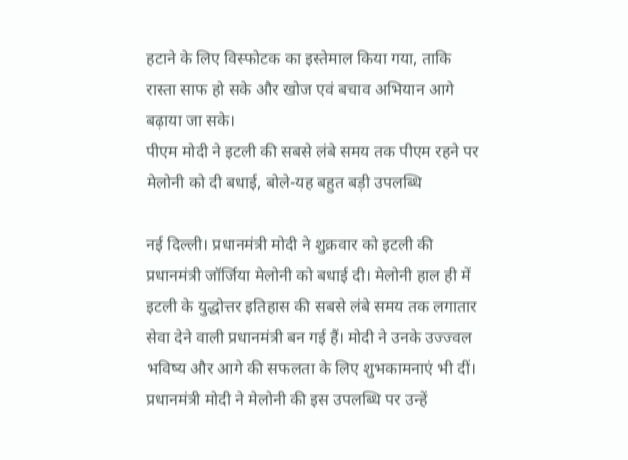हटाने के लिए विस्फोटक का इस्तेमाल किया गया, ताकि रास्ता साफ हो सके और खोज एवं बचाव अभियान आगे बढ़ाया जा सके।
पीएम मोदी ने इटली की सबसे लंबे समय तक पीएम रहने पर मेलोनी को दी बधाई, बोले-यह बहुत बड़ी उपलब्धि

नई दिल्ली। प्रधानमंत्री मोदी ने शुक्रवार को इटली की प्रधानमंत्री जॉर्जिया मेलोनी को बधाई दी। मेलोनी हाल ही में इटली के युद्धोत्तर इतिहास की सबसे लंबे समय तक लगातार सेवा देने वाली प्रधानमंत्री बन गई हैं। मोदी ने उनके उज्ज्वल भविष्य और आगे की सफलता के लिए शुभकामनाएं भी दीं। प्रधानमंत्री मोदी ने मेलोनी की इस उपलब्धि पर उन्हें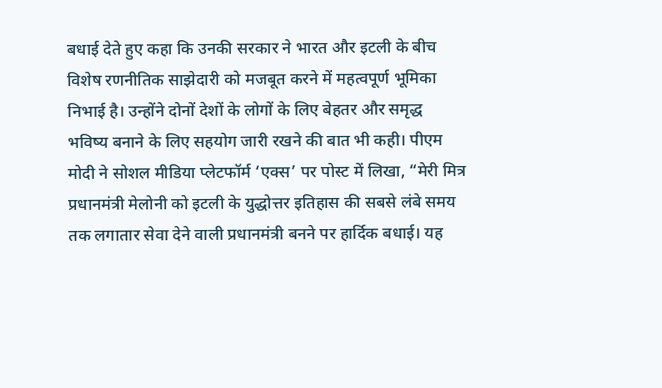बधाई देते हुए कहा कि उनकी सरकार ने भारत और इटली के बीच विशेष रणनीतिक साझेदारी को मजबूत करने में महत्वपूर्ण भूमिका निभाई है। उन्होंने दोनों देशों के लोगों के लिए बेहतर और समृद्ध भविष्य बनाने के लिए सहयोग जारी रखने की बात भी कही। पीएम मोदी ने सोशल मीडिया प्लेटफॉर्म ‘एक्स’ पर पोस्ट में लिखा, “मेरी मित्र प्रधानमंत्री मेलोनी को इटली के युद्धोत्तर इतिहास की सबसे लंबे समय तक लगातार सेवा देने वाली प्रधानमंत्री बनने पर हार्दिक बधाई। यह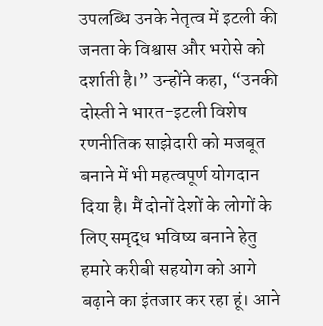उपलब्धि उनके नेतृत्व में इटली की जनता के विश्वास और भरोसे को दर्शाती है।” उन्होंने कहा, “उनकी दोस्ती ने भारत-इटली विशेष रणनीतिक साझेदारी को मजबूत बनाने में भी महत्वपूर्ण योगदान दिया है। मैं दोनों देशों के लोगों के लिए समृद्ध भविष्य बनाने हेतु हमारे करीबी सहयोग को आगे बढ़ाने का इंतजार कर रहा हूं। आने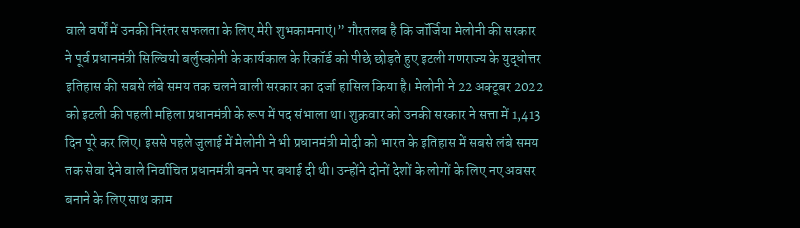वाले वर्षों में उनकी निरंतर सफलता के लिए मेरी शुभकामनाएं।” गौरतलब है कि जॉर्जिया मेलोनी की सरकार ने पूर्व प्रधानमंत्री सिल्वियो बर्लुस्कोनी के कार्यकाल के रिकॉर्ड को पीछे छोड़ते हुए इटली गणराज्य के युद्धोत्तर इतिहास की सबसे लंबे समय तक चलने वाली सरकार का दर्जा हासिल किया है। मेलोनी ने 22 अक्टूबर 2022 को इटली की पहली महिला प्रधानमंत्री के रूप में पद संभाला था। शुक्रवार को उनकी सरकार ने सत्ता में 1,413 दिन पूरे कर लिए। इससे पहले जुलाई में मेलोनी ने भी प्रधानमंत्री मोदी को भारत के इतिहास में सबसे लंबे समय तक सेवा देने वाले निर्वाचित प्रधानमंत्री बनने पर बधाई दी थी। उन्होंने दोनों देशों के लोगों के लिए नए अवसर बनाने के लिए साथ काम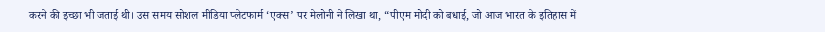करने की इच्छा भी जताई थी। उस समय सोशल मीडिया प्लेटफार्म ‘एक्स’ पर मेलोनी ने लिखा था, “पीएम मोदी को बधाई, जो आज भारत के इतिहास में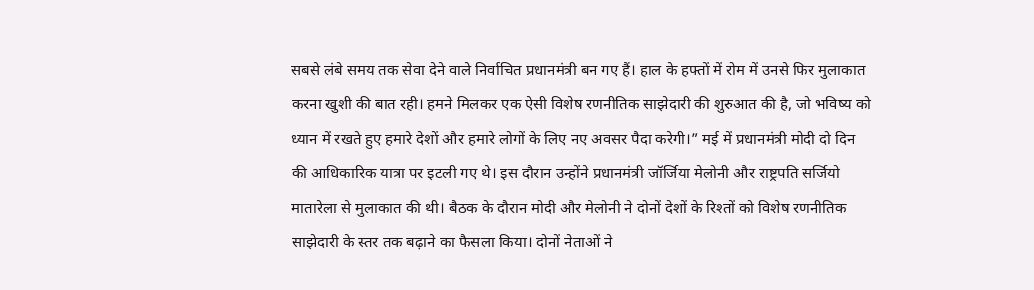सबसे लंबे समय तक सेवा देने वाले निर्वाचित प्रधानमंत्री बन गए हैं। हाल के हफ्तों में रोम में उनसे फिर मुलाकात करना खुशी की बात रही। हमने मिलकर एक ऐसी विशेष रणनीतिक साझेदारी की शुरुआत की है, जो भविष्य को ध्यान में रखते हुए हमारे देशों और हमारे लोगों के लिए नए अवसर पैदा करेगी।” मई में प्रधानमंत्री मोदी दो दिन की आधिकारिक यात्रा पर इटली गए थे। इस दौरान उन्होंने प्रधानमंत्री जॉर्जिया मेलोनी और राष्ट्रपति सर्जियो मातारेला से मुलाकात की थी। बैठक के दौरान मोदी और मेलोनी ने दोनों देशों के रिश्तों को विशेष रणनीतिक साझेदारी के स्तर तक बढ़ाने का फैसला किया। दोनों नेताओं ने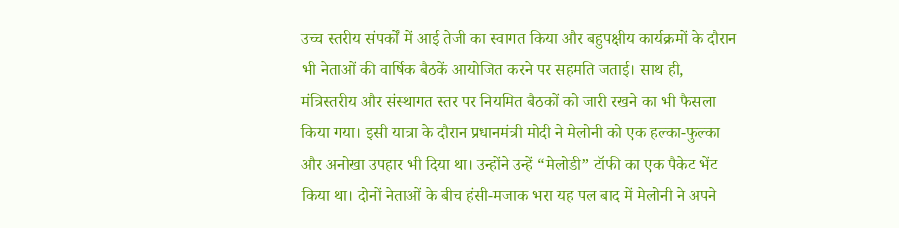उच्च स्तरीय संपर्कों में आई तेजी का स्वागत किया और बहुपक्षीय कार्यक्रमों के दौरान भी नेताओं की वार्षिक बैठकें आयोजित करने पर सहमति जताई। साथ ही, मंत्रिस्तरीय और संस्थागत स्तर पर नियमित बैठकों को जारी रखने का भी फैसला किया गया। इसी यात्रा के दौरान प्रधानमंत्री मोदी ने मेलोनी को एक हल्का-फुल्का और अनोखा उपहार भी दिया था। उन्होंने उन्हें “मेलोडी” टॉफी का एक पैकेट भेंट किया था। दोनों नेताओं के बीच हंसी-मजाक भरा यह पल बाद में मेलोनी ने अपने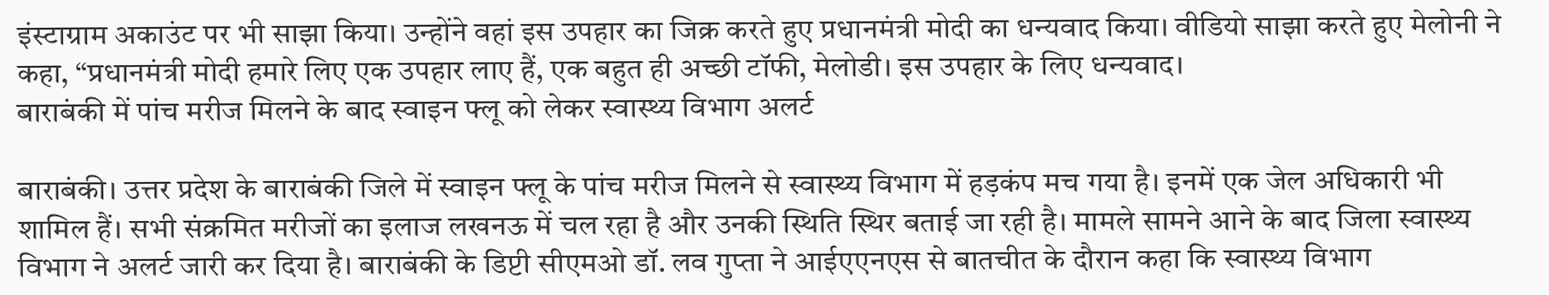इंस्टाग्राम अकाउंट पर भी साझा किया। उन्होंने वहां इस उपहार का जिक्र करते हुए प्रधानमंत्री मोदी का धन्यवाद किया। वीडियो साझा करते हुए मेलोनी ने कहा, “प्रधानमंत्री मोदी हमारे लिए एक उपहार लाए हैं, एक बहुत ही अच्छी टॉफी, मेलोडी। इस उपहार के लिए धन्यवाद।
बाराबंकी में पांच मरीज मिलने के बाद स्वाइन फ्लू को लेकर स्वास्थ्य विभाग अलर्ट

बाराबंकी। उत्तर प्रदेश के बाराबंकी जिले में स्वाइन फ्लू के पांच मरीज मिलने से स्वास्थ्य विभाग में हड़कंप मच गया है। इनमें एक जेल अधिकारी भी शामिल हैं। सभी संक्रमित मरीजों का इलाज लखनऊ में चल रहा है और उनकी स्थिति स्थिर बताई जा रही है। मामले सामने आने के बाद जिला स्वास्थ्य विभाग ने अलर्ट जारी कर दिया है। बाराबंकी के डिप्टी सीएमओ डॉ. लव गुप्ता ने आईएएनएस से बातचीत के दौरान कहा कि स्वास्थ्य विभाग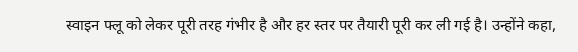स्वाइन फ्लू को लेकर पूरी तरह गंभीर है और हर स्तर पर तैयारी पूरी कर ली गई है। उन्होंने कहा,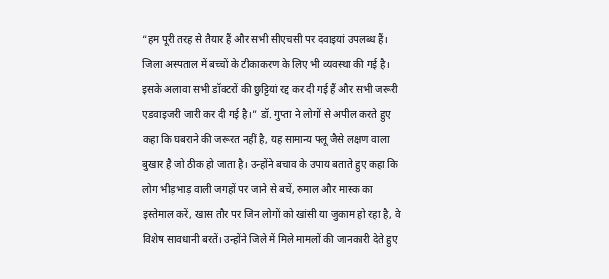“हम पूरी तरह से तैयार हैं और सभी सीएचसी पर दवाइयां उपलब्ध हैं। जिला अस्पताल में बच्चों के टीकाकरण के लिए भी व्यवस्था की गई है। इसके अलावा सभी डॉक्टरों की छुट्टियां रद्द कर दी गई हैं और सभी जरूरी एडवाइजरी जारी कर दी गई है।” डॉ. गुप्ता ने लोगों से अपील करते हुए कहा कि घबराने की जरूरत नहीं है, यह सामान्य फ्लू जैसे लक्षण वाला बुखार है जो ठीक हो जाता है। उन्होंने बचाव के उपाय बताते हुए कहा कि लोग भीड़भाड़ वाली जगहों पर जाने से बचें, रुमाल और मास्क का इस्तेमाल करें, खास तौर पर जिन लोगों को खांसी या जुकाम हो रहा है, वे विशेष सावधानी बरतें। उन्होंने जिले में मिले मामलों की जानकारी देते हुए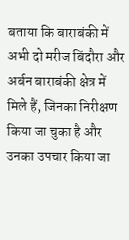बताया कि बाराबंकी में अभी दो मरीज बिंदौरा और अर्बन बाराबंकी क्षेत्र में मिले हैं, जिनका निरीक्षण किया जा चुका है और उनका उपचार किया जा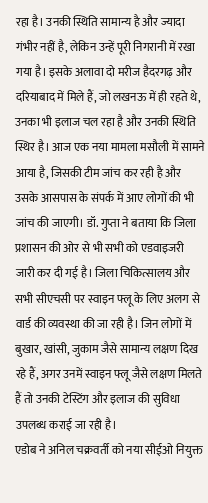रहा है। उनकी स्थिति सामान्य है और ज्यादा गंभीर नहीं है, लेकिन उन्हें पूरी निगरानी में रखा गया है। इसके अलावा दो मरीज हैदरगढ़ और दरियाबाद में मिले हैं, जो लखनऊ में ही रहते थे, उनका भी इलाज चल रहा है और उनकी स्थिति स्थिर है। आज एक नया मामला मसौली में सामने आया है, जिसकी टीम जांच कर रही है और उसके आसपास के संपर्क में आए लोगों की भी जांच की जाएगी। डॉ. गुप्ता ने बताया कि जिला प्रशासन की ओर से भी सभी को एडवाइजरी जारी कर दी गई है। जिला चिकित्सालय और सभी सीएचसी पर स्वाइन फ्लू के लिए अलग से वार्ड की व्यवस्था की जा रही है। जिन लोगों में बुखार, खांसी, जुकाम जैसे सामान्य लक्षण दिख रहे हैं, अगर उनमें स्वाइन फ्लू जैसे लक्षण मिलते हैं तो उनकी टेस्टिंग और इलाज की सुविधा उपलब्ध कराई जा रही है।
एडोब ने अनिल चक्रवर्ती को नया सीईओ नियुक्त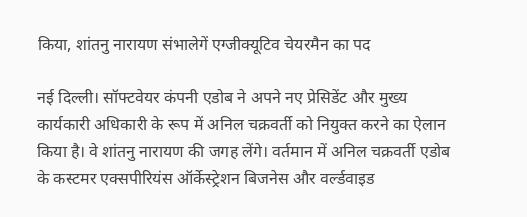किया, शांतनु नारायण संभालेगें एग्जीक्यूटिव चेयरमैन का पद

नई दिल्ली। सॉफ्टवेयर कंपनी एडोब ने अपने नए प्रेसिडेंट और मुख्य कार्यकारी अधिकारी के रूप में अनिल चक्रवर्ती को नियुक्त करने का ऐलान किया है। वे शांतनु नारायण की जगह लेंगे। वर्तमान में अनिल चक्रवर्ती एडोब के कस्टमर एक्सपीरियंस ऑर्केस्ट्रेशन बिजनेस और वर्ल्डवाइड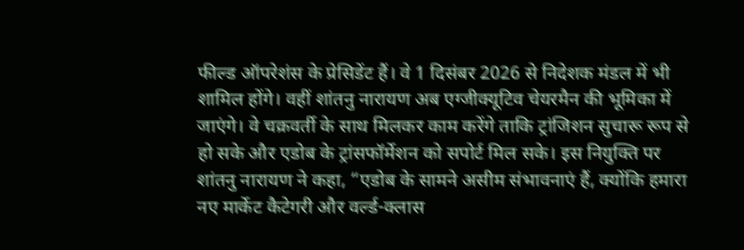फील्ड ऑपरेशंस के प्रेसिडेंट हैं। वे 1 दिसंबर 2026 से निदेशक मंडल में भी शामिल होंगे। वहीं शांतनु नारायण अब एग्जीक्यूटिव चेयरमैन की भूमिका में जाएंगे। वे चक्रवर्ती के साथ मिलकर काम करेंगे ताकि ट्रांजिशन सुचारू रूप से हो सके और एडोब के ट्रांसफॉर्मेशन को सपोर्ट मिल सके। इस नियुक्ति पर शांतनु नारायण ने कहा, “एडोब के सामने असीम संभावनाएं हैं, क्योंकि हमारा नए मार्केट कैटेगरी और वर्ल्ड-क्लास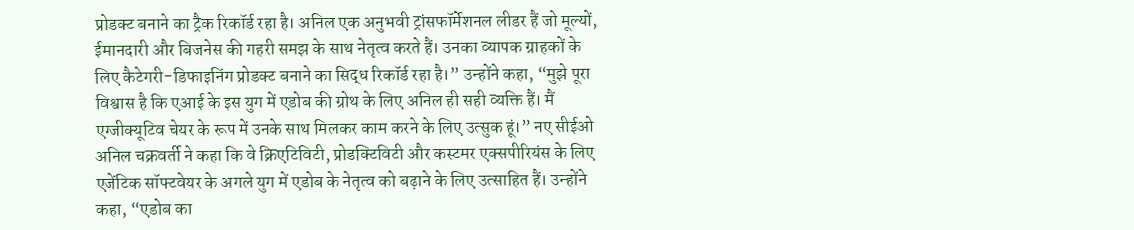प्रोडक्ट बनाने का ट्रैक रिकॉर्ड रहा है। अनिल एक अनुभवी ट्रांसफॉर्मेशनल लीडर हैं जो मूल्यों, ईमानदारी और बिजनेस की गहरी समझ के साथ नेतृत्व करते हैं। उनका व्यापक ग्राहकों के लिए कैटेगरी-डिफाइनिंग प्रोडक्ट बनाने का सिद्ध रिकॉर्ड रहा है।” उन्होंने कहा, “मुझे पूरा विश्वास है कि एआई के इस युग में एडोब की ग्रोथ के लिए अनिल ही सही व्यक्ति हैं। मैं एग्जीक्यूटिव चेयर के रूप में उनके साथ मिलकर काम करने के लिए उत्सुक हूं।” नए सीईओ अनिल चक्रवर्ती ने कहा कि वे क्रिएटिविटी, प्रोडक्टिविटी और कस्टमर एक्सपीरियंस के लिए एजेंटिक सॉफ्टवेयर के अगले युग में एडोब के नेतृत्व को बढ़ाने के लिए उत्साहित हैं। उन्होंने कहा, “एडोब का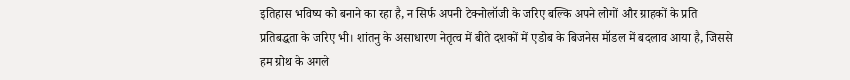इतिहास भविष्य को बनाने का रहा है, न सिर्फ अपनी टेक्नोलॉजी के जरिए बल्कि अपने लोगों और ग्राहकों के प्रति प्रतिबद्धता के जरिए भी। शांतनु के असाधारण नेतृत्व में बीते दशकों में एडोब के बिजनेस मॉडल में बदलाव आया है, जिससे हम ग्रोथ के अगले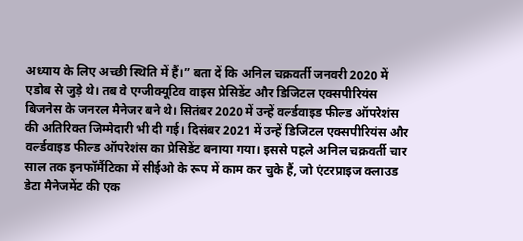अध्याय के लिए अच्छी स्थिति में हैं।” बता दें कि अनिल चक्रवर्ती जनवरी 2020 में एडोब से जुड़े थे। तब वे एग्जीक्यूटिव वाइस प्रेसिडेंट और डिजिटल एक्सपीरियंस बिजनेस के जनरल मैनेजर बने थे। सितंबर 2020 में उन्हें वर्ल्डवाइड फील्ड ऑपरेशंस की अतिरिक्त जिम्मेदारी भी दी गई। दिसंबर 2021 में उन्हें डिजिटल एक्सपीरियंस और वर्ल्डवाइड फील्ड ऑपरेशंस का प्रेसिडेंट बनाया गया। इससे पहले अनिल चक्रवर्ती चार साल तक इनफॉर्मैटिका में सीईओ के रूप में काम कर चुके हैं, जो एंटरप्राइज क्लाउड डेटा मैनेजमेंट की एक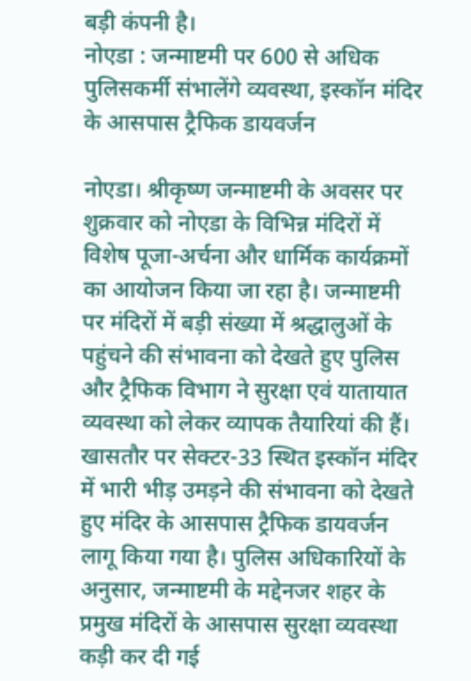बड़ी कंपनी है।
नोएडा : जन्माष्टमी पर 600 से अधिक पुलिसकर्मी संभालेंगे व्यवस्था, इस्कॉन मंदिर के आसपास ट्रैफिक डायवर्जन

नोएडा। श्रीकृष्ण जन्माष्टमी के अवसर पर शुक्रवार को नोएडा के विभिन्न मंदिरों में विशेष पूजा-अर्चना और धार्मिक कार्यक्रमों का आयोजन किया जा रहा है। जन्माष्टमी पर मंदिरों में बड़ी संख्या में श्रद्धालुओं के पहुंचने की संभावना को देखते हुए पुलिस और ट्रैफिक विभाग ने सुरक्षा एवं यातायात व्यवस्था को लेकर व्यापक तैयारियां की हैं। खासतौर पर सेक्टर-33 स्थित इस्कॉन मंदिर में भारी भीड़ उमड़ने की संभावना को देखते हुए मंदिर के आसपास ट्रैफिक डायवर्जन लागू किया गया है। पुलिस अधिकारियों के अनुसार, जन्माष्टमी के मद्देनजर शहर के प्रमुख मंदिरों के आसपास सुरक्षा व्यवस्था कड़ी कर दी गई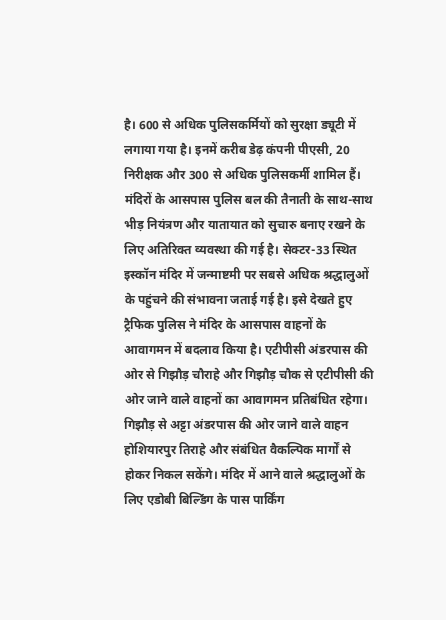है। 600 से अधिक पुलिसकर्मियों को सुरक्षा ड्यूटी में लगाया गया है। इनमें करीब डेढ़ कंपनी पीएसी, 20 निरीक्षक और 300 से अधिक पुलिसकर्मी शामिल हैं। मंदिरों के आसपास पुलिस बल की तैनाती के साथ-साथ भीड़ नियंत्रण और यातायात को सुचारु बनाए रखने के लिए अतिरिक्त व्यवस्था की गई है। सेक्टर-33 स्थित इस्कॉन मंदिर में जन्माष्टमी पर सबसे अधिक श्रद्धालुओं के पहुंचने की संभावना जताई गई है। इसे देखते हुए ट्रैफिक पुलिस ने मंदिर के आसपास वाहनों के आवागमन में बदलाव किया है। एटीपीसी अंडरपास की ओर से गिझौड़ चौराहे और गिझौड़ चौक से एटीपीसी की ओर जाने वाले वाहनों का आवागमन प्रतिबंधित रहेगा। गिझौड़ से अट्टा अंडरपास की ओर जाने वाले वाहन होशियारपुर तिराहे और संबंधित वैकल्पिक मार्गों से होकर निकल सकेंगे। मंदिर में आने वाले श्रद्धालुओं के लिए एडोबी बिल्डिंग के पास पार्किंग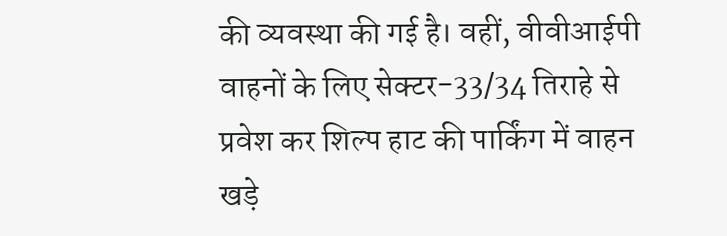की व्यवस्था की गई है। वहीं, वीवीआईपी वाहनों के लिए सेक्टर-33/34 तिराहे से प्रवेश कर शिल्प हाट की पार्किंग में वाहन खड़े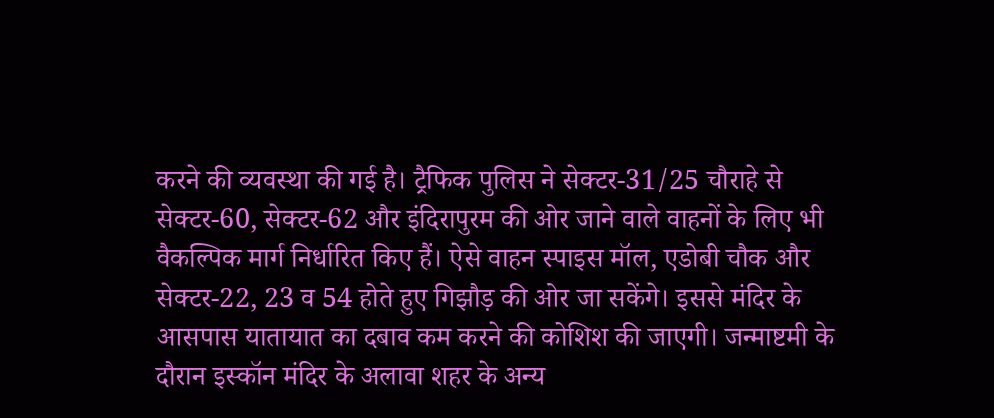करने की व्यवस्था की गई है। ट्रैफिक पुलिस ने सेक्टर-31/25 चौराहे से सेक्टर-60, सेक्टर-62 और इंदिरापुरम की ओर जाने वाले वाहनों के लिए भी वैकल्पिक मार्ग निर्धारित किए हैं। ऐसे वाहन स्पाइस मॉल, एडोबी चौक और सेक्टर-22, 23 व 54 होते हुए गिझौड़ की ओर जा सकेंगे। इससे मंदिर के आसपास यातायात का दबाव कम करने की कोशिश की जाएगी। जन्माष्टमी के दौरान इस्कॉन मंदिर के अलावा शहर के अन्य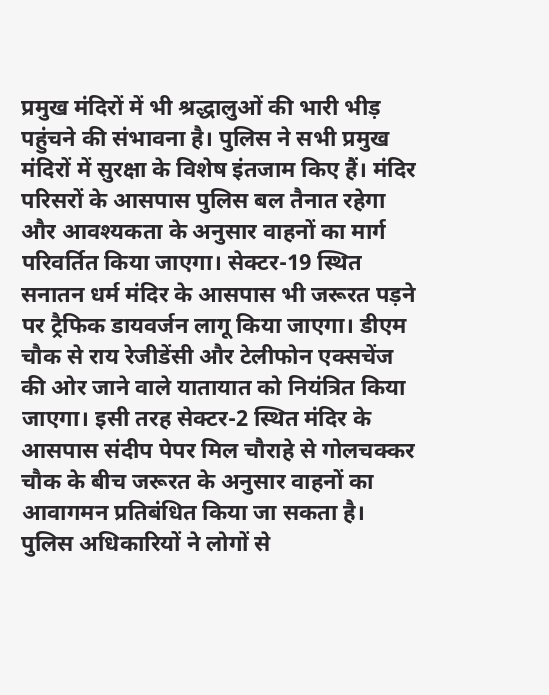प्रमुख मंदिरों में भी श्रद्धालुओं की भारी भीड़ पहुंचने की संभावना है। पुलिस ने सभी प्रमुख मंदिरों में सुरक्षा के विशेष इंतजाम किए हैं। मंदिर परिसरों के आसपास पुलिस बल तैनात रहेगा और आवश्यकता के अनुसार वाहनों का मार्ग परिवर्तित किया जाएगा। सेक्टर-19 स्थित सनातन धर्म मंदिर के आसपास भी जरूरत पड़ने पर ट्रैफिक डायवर्जन लागू किया जाएगा। डीएम चौक से राय रेजीडेंसी और टेलीफोन एक्सचेंज की ओर जाने वाले यातायात को नियंत्रित किया जाएगा। इसी तरह सेक्टर-2 स्थित मंदिर के आसपास संदीप पेपर मिल चौराहे से गोलचक्कर चौक के बीच जरूरत के अनुसार वाहनों का आवागमन प्रतिबंधित किया जा सकता है। पुलिस अधिकारियों ने लोगों से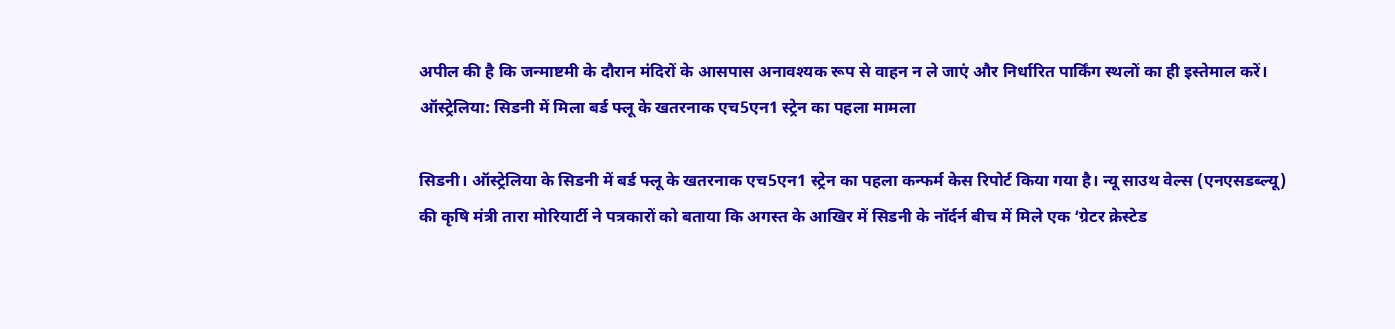अपील की है कि जन्माष्टमी के दौरान मंदिरों के आसपास अनावश्यक रूप से वाहन न ले जाएं और निर्धारित पार्किंग स्थलों का ही इस्तेमाल करें।
ऑस्ट्रेलिया: सिडनी में मिला बर्ड फ्लू के खतरनाक एच5एन1 स्ट्रेन का पहला मामला

सिडनी। ऑस्ट्रेलिया के सिडनी में बर्ड फ्लू के खतरनाक एच5एन1 स्ट्रेन का पहला कन्फर्म केस रिपोर्ट किया गया है। न्यू साउथ वेल्स (एनएसडब्ल्यू) की कृषि मंत्री तारा मोरियार्टी ने पत्रकारों को बताया कि अगस्त के आखिर में सिडनी के नॉर्दर्न बीच में मिले एक ‘ग्रेटर क्रेस्टेड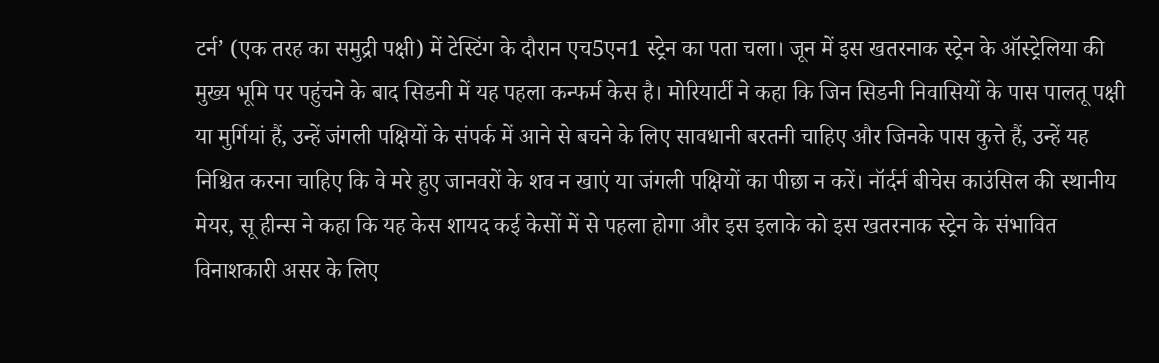टर्न’ (एक तरह का समुद्री पक्षी) में टेस्टिंग के दौरान एच5एन1 स्ट्रेन का पता चला। जून में इस खतरनाक स्ट्रेन के ऑस्ट्रेलिया की मुख्य भूमि पर पहुंचने के बाद सिडनी में यह पहला कन्फर्म केस है। मोरियार्टी ने कहा कि जिन सिडनी निवासियों के पास पालतू पक्षी या मुर्गियां हैं, उन्हें जंगली पक्षियों के संपर्क में आने से बचने के लिए सावधानी बरतनी चाहिए और जिनके पास कुत्ते हैं, उन्हें यह निश्चित करना चाहिए कि वे मरे हुए जानवरों के शव न खाएं या जंगली पक्षियों का पीछा न करें। नॉर्दर्न बीचेस काउंसिल की स्थानीय मेयर, सू हीन्स ने कहा कि यह केस शायद कई केसों में से पहला होगा और इस इलाके को इस खतरनाक स्ट्रेन के संभावित विनाशकारी असर के लिए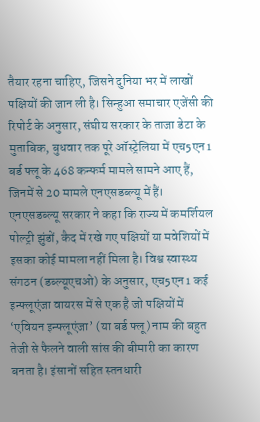तैयार रहना चाहिए, जिसने दुनिया भर में लाखों पक्षियों की जान ली है। सिन्हुआ समाचार एजेंसी की रिपोर्ट के अनुसार, संघीय सरकार के ताजा डेटा के मुताबिक, बुधवार तक पूरे ऑस्ट्रेलिया में एच5एन1 बर्ड फ्लू के 468 कन्फर्म मामले सामने आए हैं, जिनमें से 20 मामले एनएसडब्ल्यू में हैं। एनएसडब्ल्यू सरकार ने कहा कि राज्य में कमर्शियल पोल्ट्री झुंडों, कैद में रखे गए पक्षियों या मवेशियों में इसका कोई मामला नहीं मिला है। विश्व स्वास्थ्य संगठन (डब्ल्यूएचओ) के अनुसार, एच5एन1 कई इन्फ्लूएंजा वायरस में से एक है जो पक्षियों में ‘एवियन इन्फ्लूएंजा’ (या बर्ड फ्लू) नाम की बहुत तेजी से फैलने वाली सांस की बीमारी का कारण बनता है। इंसानों सहित स्तनधारी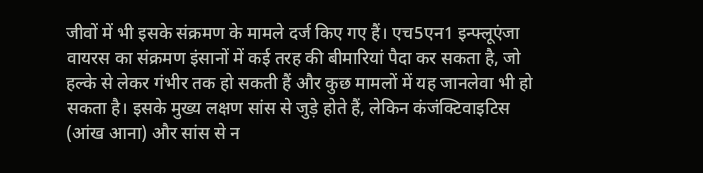जीवों में भी इसके संक्रमण के मामले दर्ज किए गए हैं। एच5एन1 इन्फ्लूएंजा वायरस का संक्रमण इंसानों में कई तरह की बीमारियां पैदा कर सकता है, जो हल्के से लेकर गंभीर तक हो सकती हैं और कुछ मामलों में यह जानलेवा भी हो सकता है। इसके मुख्य लक्षण सांस से जुड़े होते हैं, लेकिन कंजंक्टिवाइटिस (आंख आना) और सांस से न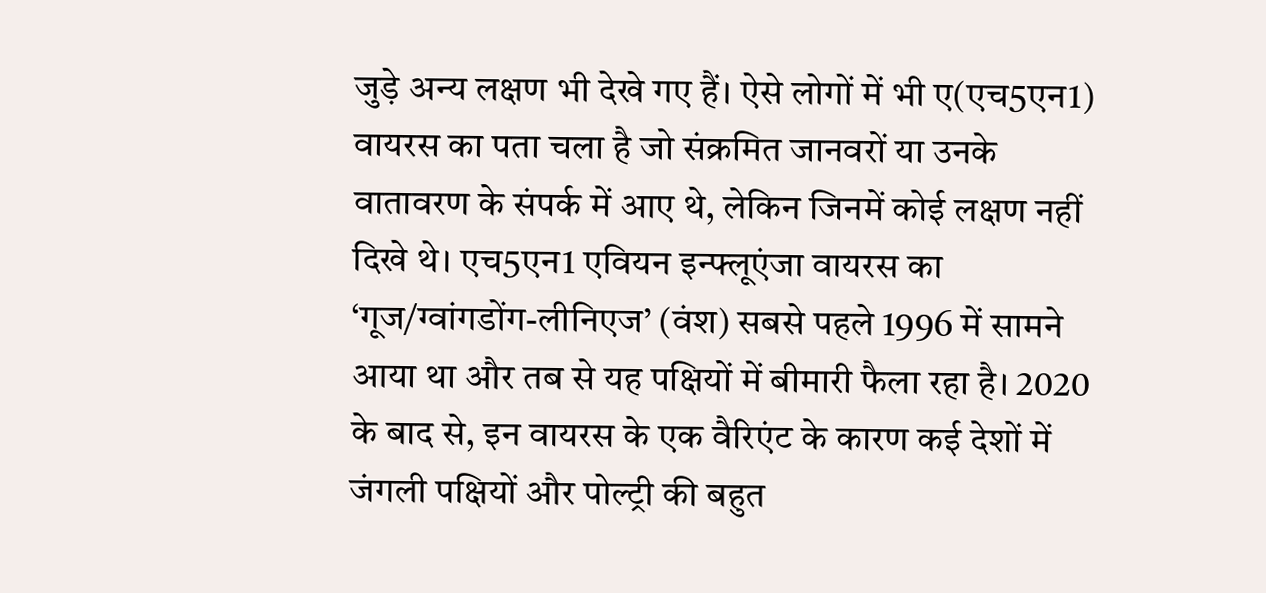जुड़े अन्य लक्षण भी देखे गए हैं। ऐसे लोगों में भी ए(एच5एन1) वायरस का पता चला है जो संक्रमित जानवरों या उनके वातावरण के संपर्क में आए थे, लेकिन जिनमें कोई लक्षण नहीं दिखे थे। एच5एन1 एवियन इन्फ्लूएंजा वायरस का ‘गूज/ग्वांगडोंग-लीनिएज’ (वंश) सबसे पहले 1996 में सामने आया था और तब से यह पक्षियों में बीमारी फैला रहा है। 2020 के बाद से, इन वायरस के एक वैरिएंट के कारण कई देशों में जंगली पक्षियों और पोल्ट्री की बहुत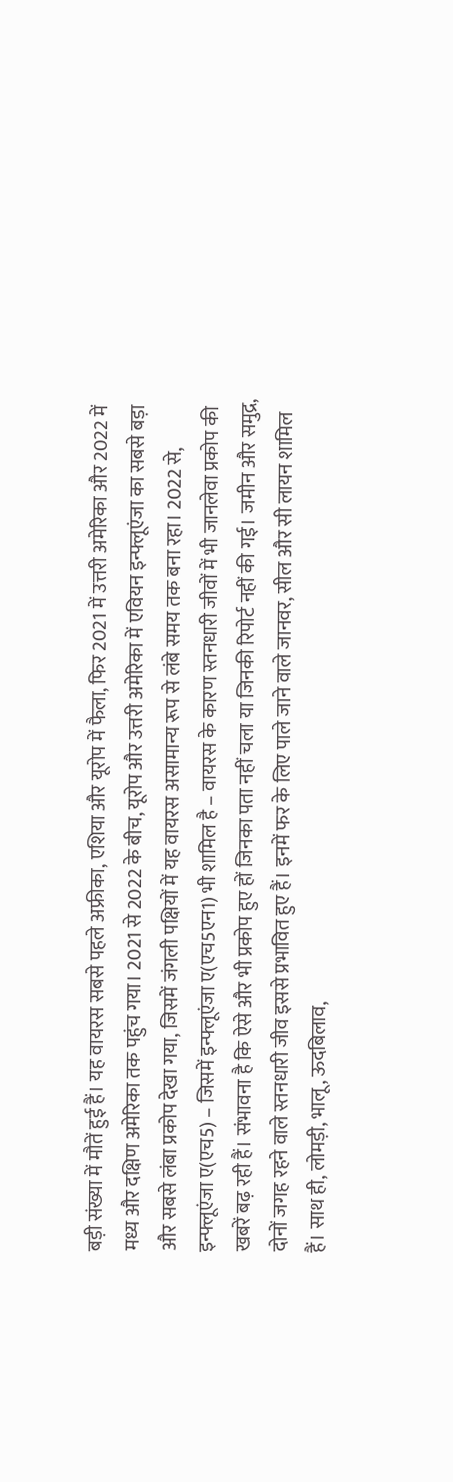बड़ी संख्या में मौतें हुई हैं। यह वायरस सबसे पहले अफ्रीका, एशिया और यूरोप में फैला, फिर 2021 में उत्तरी अमेरिका और 2022 में मध्य और दक्षिण अमेरिका तक पहुंच गया। 2021 से 2022 के बीच, यूरोप और उत्तरी अमेरिका में एवियन इन्फ्लूएंजा का सबसे बड़ा और सबसे लंबा प्रकोप देखा गया, जिसमें जंगली पक्षियों में यह वायरस असामान्य रूप से लंबे समय तक बना रहा। 2022 से, इन्फ्लूएंजा ए(एच5) – जिसमें इन्फ्लूएंजा ए(एच5एन1) भी शामिल है – वायरस के कारण स्तनधारी जीवों में भी जानलेवा प्रकोप की खबरें बढ़ रही हैं। संभावना है कि ऐसे और भी प्रकोप हुए हों जिनका पता नहीं चला या जिनकी रिपोर्ट नहीं की गई। जमीन और समुद्र, दोनों जगह रहने वाले स्तनधारी जीव इससे प्रभावित हुए हैं। इनमें फर के लिए पाले जाने वाले जानवर, सील और सी लायन शामिल हैं। साथ ही, लोमड़ी, भालू, ऊदबिलाव,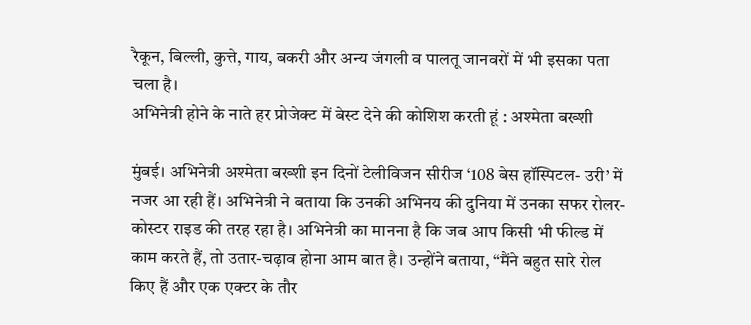रैकून, बिल्ली, कुत्ते, गाय, बकरी और अन्य जंगली व पालतू जानवरों में भी इसका पता चला है।
अभिनेत्री होने के नाते हर प्रोजेक्ट में बेस्ट देने की कोशिश करती हूं : अश्मेता बख्शी

मुंबई। अभिनेत्री अश्मेता बख्शी इन दिनों टेलीविजन सीरीज ‘108 बेस हॉस्पिटल- उरी’ में नजर आ रही हैं। अभिनेत्री ने बताया कि उनकी अभिनय की दुनिया में उनका सफर रोलर-कोस्टर राइड की तरह रहा है। अभिनेत्री का मानना है कि जब आप किसी भी फील्ड में काम करते हैं, तो उतार-चढ़ाव होना आम बात है। उन्होंने बताया, “मैंने बहुत सारे रोल किए हैं और एक एक्टर के तौर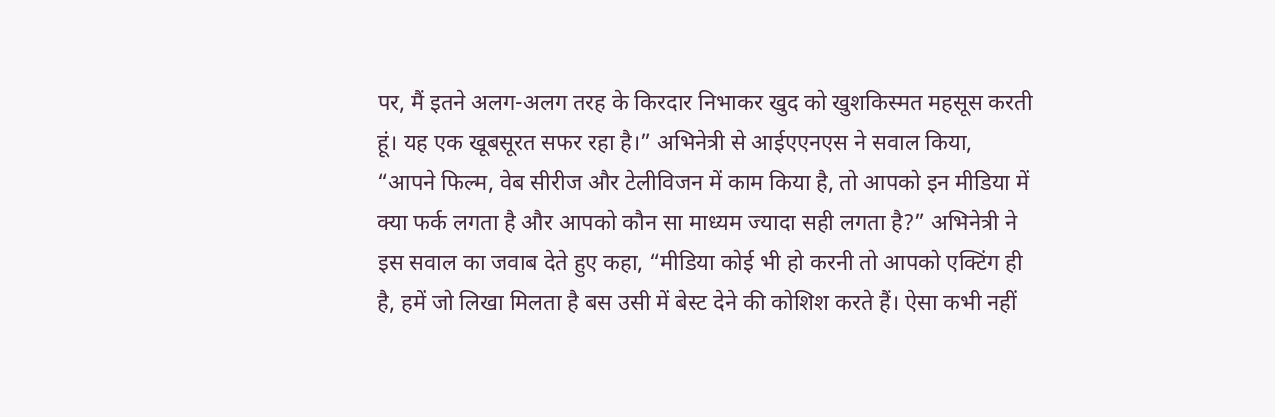पर, मैं इतने अलग-अलग तरह के किरदार निभाकर खुद को खुशकिस्मत महसूस करती हूं। यह एक खूबसूरत सफर रहा है।” अभिनेत्री से आईएएनएस ने सवाल किया, “आपने फिल्म, वेब सीरीज और टेलीविजन में काम किया है, तो आपको इन मीडिया में क्या फर्क लगता है और आपको कौन सा माध्यम ज्यादा सही लगता है?” अभिनेत्री ने इस सवाल का जवाब देते हुए कहा, “मीडिया कोई भी हो करनी तो आपको एक्टिंग ही है, हमें जो लिखा मिलता है बस उसी में बेस्ट देने की कोशिश करते हैं। ऐसा कभी नहीं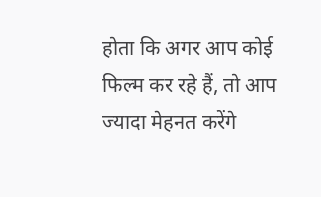होता कि अगर आप कोई फिल्म कर रहे हैं, तो आप ज्यादा मेहनत करेंगे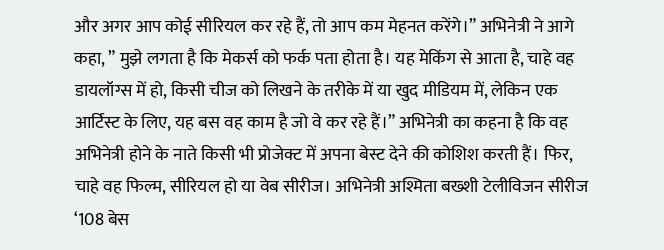और अगर आप कोई सीरियल कर रहे हैं, तो आप कम मेहनत करेंगे।” अभिनेत्री ने आगे कहा, ” मुझे लगता है कि मेकर्स को फर्क पता होता है। यह मेकिंग से आता है, चाहे वह डायलॉग्स में हो, किसी चीज को लिखने के तरीके में या खुद मीडियम में, लेकिन एक आर्टिस्ट के लिए, यह बस वह काम है जो वे कर रहे हैं।” अभिनेत्री का कहना है कि वह अभिनेत्री होने के नाते किसी भी प्रोजेक्ट में अपना बेस्ट देने की कोशिश करती हैं। फिर, चाहे वह फिल्म, सीरियल हो या वेब सीरीज। अभिनेत्री अश्मिता बख्शी टेलीविजन सीरीज ‘108 बेस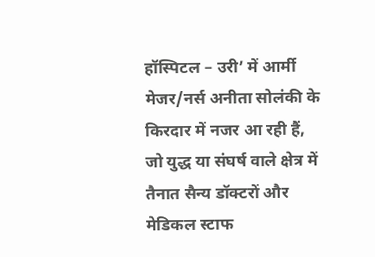हॉस्पिटल – उरी’ में आर्मी मेजर/नर्स अनीता सोलंकी के किरदार में नजर आ रही हैं, जो युद्ध या संघर्ष वाले क्षेत्र में तैनात सैन्य डॉक्टरों और मेडिकल स्टाफ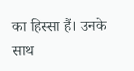का हिस्सा हैं। उनके साथ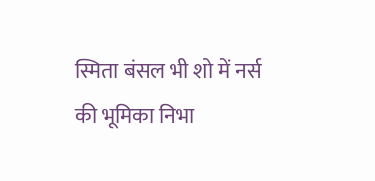स्मिता बंसल भी शो में नर्स की भूमिका निभा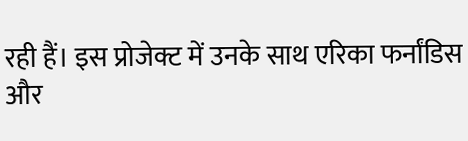रही हैं। इस प्रोजेक्ट में उनके साथ एरिका फर्नांडिस और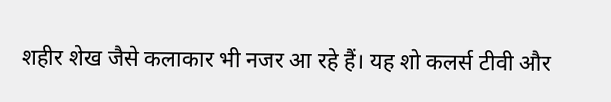शहीर शेख जैसे कलाकार भी नजर आ रहे हैं। यह शो कलर्स टीवी और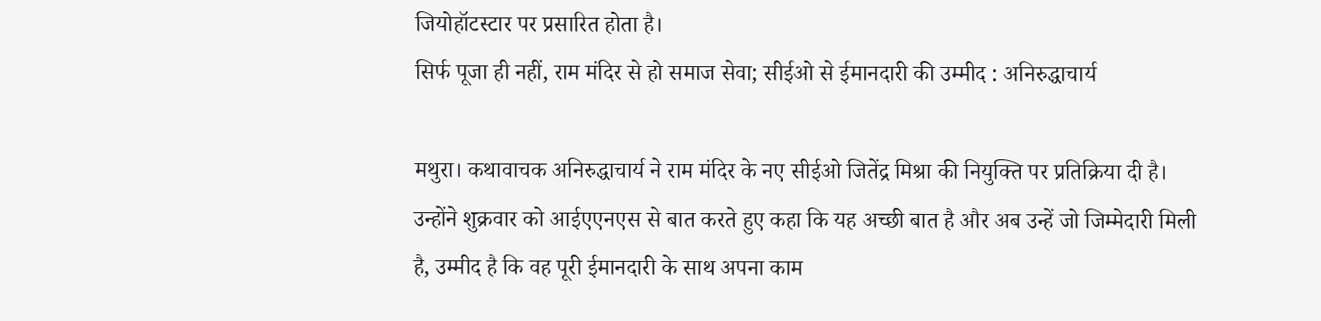जियोहॉटस्टार पर प्रसारित होता है।
सिर्फ पूजा ही नहीं, राम मंदिर से हो समाज सेवा; सीईओ से ईमानदारी की उम्मीद : अनिरुद्धाचार्य

मथुरा। कथावाचक अनिरुद्धाचार्य ने राम मंदिर के नए सीईओ जितेंद्र मिश्रा की नियुक्ति पर प्रतिक्रिया दी है। उन्होंने शुक्रवार को आईएएनएस से बात करते हुए कहा कि यह अच्छी बात है और अब उन्हें जो जिम्मेदारी मिली है, उम्मीद है कि वह पूरी ईमानदारी के साथ अपना काम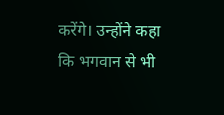करेंगे। उन्होंने कहा कि भगवान से भी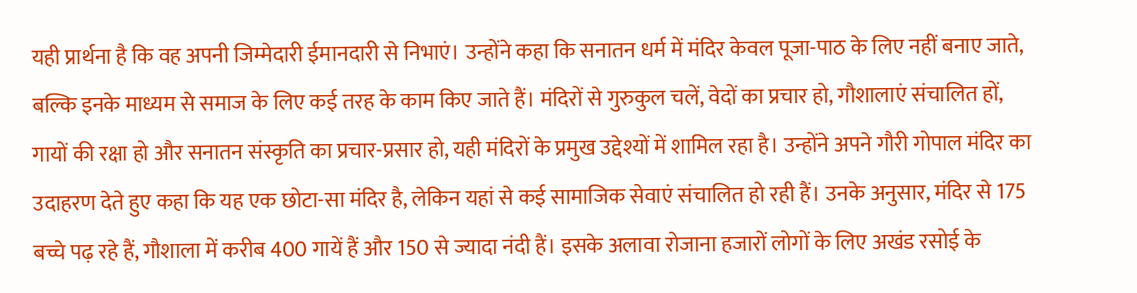यही प्रार्थना है कि वह अपनी जिम्मेदारी ईमानदारी से निभाएं। उन्होंने कहा कि सनातन धर्म में मंदिर केवल पूजा-पाठ के लिए नहीं बनाए जाते, बल्कि इनके माध्यम से समाज के लिए कई तरह के काम किए जाते हैं। मंदिरों से गुरुकुल चलें, वेदों का प्रचार हो, गौशालाएं संचालित हों, गायों की रक्षा हो और सनातन संस्कृति का प्रचार-प्रसार हो, यही मंदिरों के प्रमुख उद्देश्यों में शामिल रहा है। उन्होंने अपने गौरी गोपाल मंदिर का उदाहरण देते हुए कहा कि यह एक छोटा-सा मंदिर है, लेकिन यहां से कई सामाजिक सेवाएं संचालित हो रही हैं। उनके अनुसार, मंदिर से 175 बच्चे पढ़ रहे हैं, गौशाला में करीब 400 गायें हैं और 150 से ज्यादा नंदी हैं। इसके अलावा रोजाना हजारों लोगों के लिए अखंड रसोई के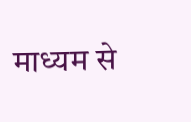माध्यम से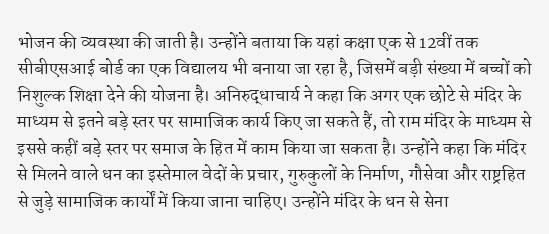भोजन की व्यवस्था की जाती है। उन्होंने बताया कि यहां कक्षा एक से 12वीं तक सीबीएसआई बोर्ड का एक विद्यालय भी बनाया जा रहा है, जिसमें बड़ी संख्या में बच्चों को निशुल्क शिक्षा देने की योजना है। अनिरुद्धाचार्य ने कहा कि अगर एक छोटे से मंदिर के माध्यम से इतने बड़े स्तर पर सामाजिक कार्य किए जा सकते हैं, तो राम मंदिर के माध्यम से इससे कहीं बड़े स्तर पर समाज के हित में काम किया जा सकता है। उन्होंने कहा कि मंदिर से मिलने वाले धन का इस्तेमाल वेदों के प्रचार, गुरुकुलों के निर्माण, गौसेवा और राष्ट्रहित से जुड़े सामाजिक कार्यों में किया जाना चाहिए। उन्होंने मंदिर के धन से सेना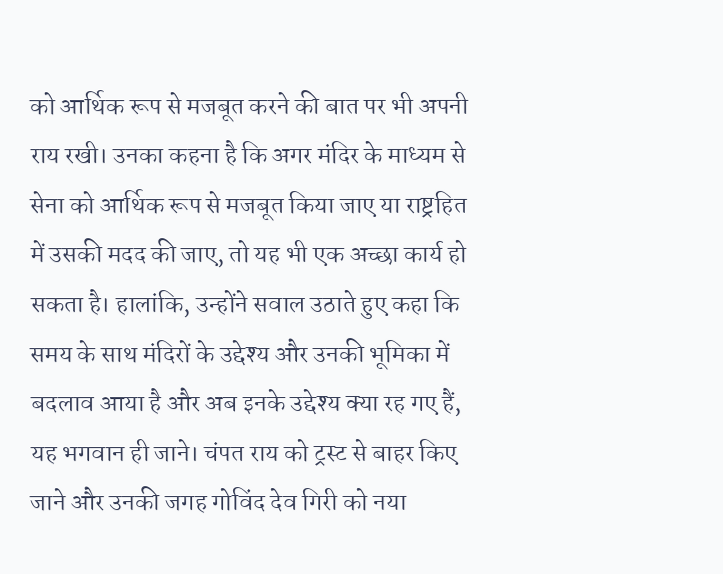को आर्थिक रूप से मजबूत करने की बात पर भी अपनी राय रखी। उनका कहना है कि अगर मंदिर के माध्यम से सेना को आर्थिक रूप से मजबूत किया जाए या राष्ट्रहित में उसकी मदद की जाए, तो यह भी एक अच्छा कार्य हो सकता है। हालांकि, उन्होंने सवाल उठाते हुए कहा कि समय के साथ मंदिरों के उद्देश्य और उनकी भूमिका में बदलाव आया है और अब इनके उद्देश्य क्या रह गए हैं, यह भगवान ही जाने। चंपत राय को ट्रस्ट से बाहर किए जाने और उनकी जगह गोविंद देव गिरी को नया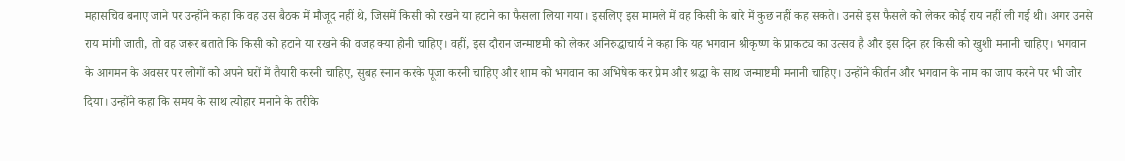महासचिव बनाए जाने पर उन्होंने कहा कि वह उस बैठक में मौजूद नहीं थे, जिसमें किसी को रखने या हटाने का फैसला लिया गया। इसलिए इस मामले में वह किसी के बारे में कुछ नहीं कह सकते। उनसे इस फैसले को लेकर कोई राय नहीं ली गई थी। अगर उनसे राय मांगी जाती, तो वह जरूर बताते कि किसी को हटाने या रखने की वजह क्या होनी चाहिए। वहीं, इस दौरान जन्माष्टमी को लेकर अनिरुद्धाचार्य ने कहा कि यह भगवान श्रीकृष्ण के प्राकट्य का उत्सव है और इस दिन हर किसी को खुशी मनानी चाहिए। भगवान के आगमन के अवसर पर लोगों को अपने घरों में तैयारी करनी चाहिए, सुबह स्नान करके पूजा करनी चाहिए और शाम को भगवान का अभिषेक कर प्रेम और श्रद्धा के साथ जन्माष्टमी मनानी चाहिए। उन्होंने कीर्तन और भगवान के नाम का जाप करने पर भी जोर दिया। उन्होंने कहा कि समय के साथ त्योहार मनाने के तरीके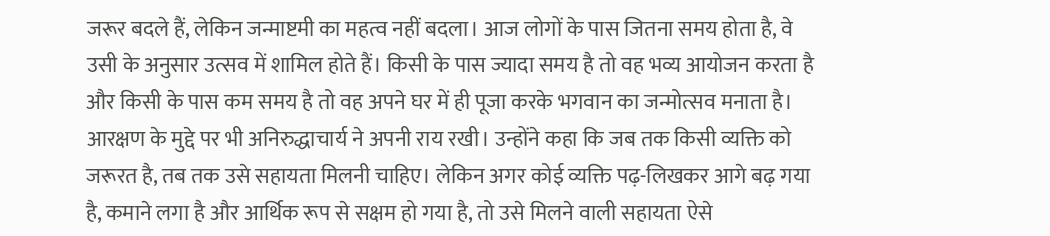जरूर बदले हैं, लेकिन जन्माष्टमी का महत्व नहीं बदला। आज लोगों के पास जितना समय होता है, वे उसी के अनुसार उत्सव में शामिल होते हैं। किसी के पास ज्यादा समय है तो वह भव्य आयोजन करता है और किसी के पास कम समय है तो वह अपने घर में ही पूजा करके भगवान का जन्मोत्सव मनाता है। आरक्षण के मुद्दे पर भी अनिरुद्धाचार्य ने अपनी राय रखी। उन्होंने कहा कि जब तक किसी व्यक्ति को जरूरत है, तब तक उसे सहायता मिलनी चाहिए। लेकिन अगर कोई व्यक्ति पढ़-लिखकर आगे बढ़ गया है, कमाने लगा है और आर्थिक रूप से सक्षम हो गया है, तो उसे मिलने वाली सहायता ऐसे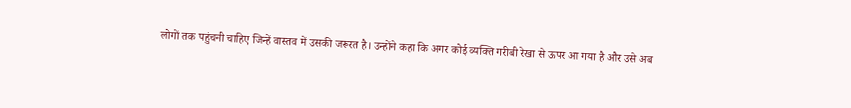लोगों तक पहुंचनी चाहिए जिन्हें वास्तव में उसकी जरूरत है। उन्होंने कहा कि अगर कोई व्यक्ति गरीबी रेखा से ऊपर आ गया है और उसे अब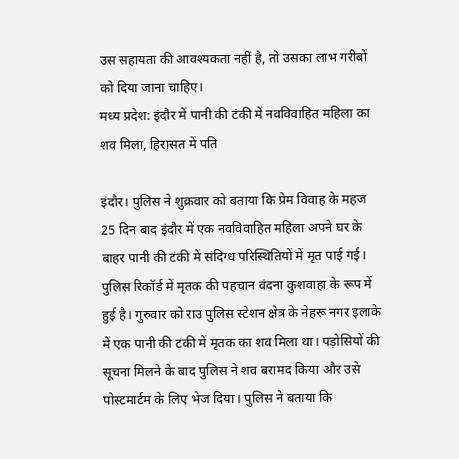उस सहायता की आवश्यकता नहीं है, तो उसका लाभ गरीबों को दिया जाना चाहिए।
मध्य प्रदेश: इंदौर में पानी की टंकी में नवविवाहित महिला का शव मिला, हिरासत में पति

इंदौर। पुलिस ने शुक्रवार को बताया कि प्रेम विवाह के महज 25 दिन बाद इंदौर में एक नवविवाहित महिला अपने घर के बाहर पानी की टंकी में संदिग्ध परिस्थितियों में मृत पाई गई। पुलिस रिकॉर्ड में मृतक की पहचान वंदना कुशवाहा के रूप में हुई है। गुरुवार को राउ पुलिस स्टेशन क्षेत्र के नेहरू नगर इलाके में एक पानी की टंकी में मृतक का शव मिला था। पड़ोसियों की सूचना मिलने के बाद पुलिस ने शव बरामद किया और उसे पोस्टमार्टम के लिए भेज दिया। पुलिस ने बताया कि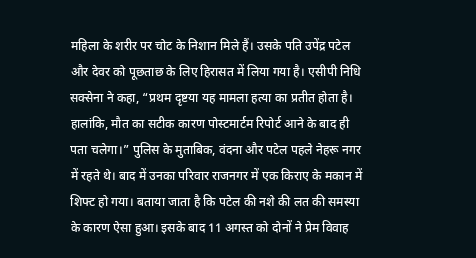महिला के शरीर पर चोट के निशान मिले हैं। उसके पति उपेंद्र पटेल और देवर को पूछताछ के लिए हिरासत में लिया गया है। एसीपी निधि सक्सेना ने कहा, “प्रथम दृष्टया यह मामला हत्या का प्रतीत होता है। हालांकि, मौत का सटीक कारण पोस्टमार्टम रिपोर्ट आने के बाद ही पता चलेगा।” पुलिस के मुताबिक, वंदना और पटेल पहले नेहरू नगर में रहते थे। बाद में उनका परिवार राजनगर में एक किराए के मकान में शिफ्ट हो गया। बताया जाता है कि पटेल की नशे की लत की समस्या के कारण ऐसा हुआ। इसके बाद 11 अगस्त को दोनों ने प्रेम विवाह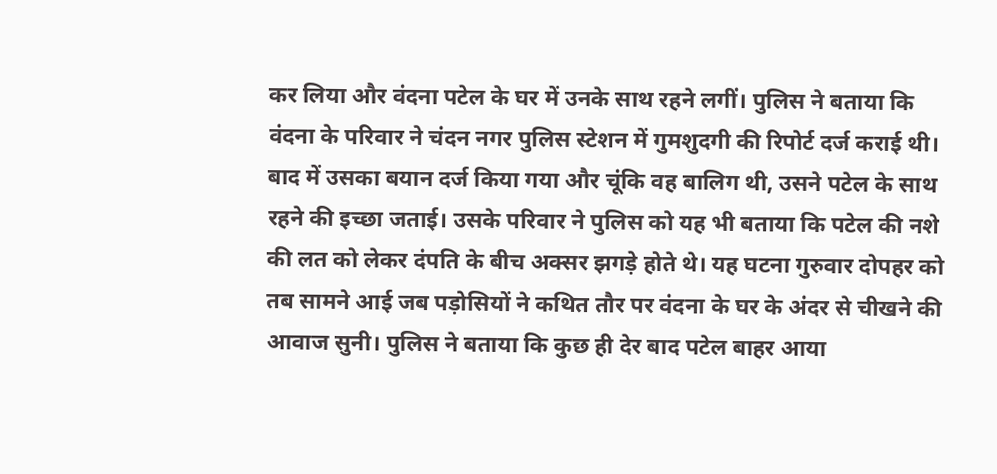कर लिया और वंदना पटेल के घर में उनके साथ रहने लगीं। पुलिस ने बताया कि वंदना के परिवार ने चंदन नगर पुलिस स्टेशन में गुमशुदगी की रिपोर्ट दर्ज कराई थी। बाद में उसका बयान दर्ज किया गया और चूंकि वह बालिग थी, उसने पटेल के साथ रहने की इच्छा जताई। उसके परिवार ने पुलिस को यह भी बताया कि पटेल की नशे की लत को लेकर दंपति के बीच अक्सर झगड़े होते थे। यह घटना गुरुवार दोपहर को तब सामने आई जब पड़ोसियों ने कथित तौर पर वंदना के घर के अंदर से चीखने की आवाज सुनी। पुलिस ने बताया कि कुछ ही देर बाद पटेल बाहर आया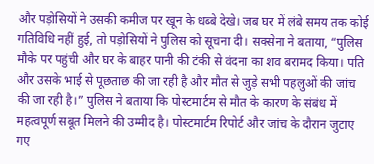और पड़ोसियों ने उसकी कमीज पर खून के धब्बे देखे। जब घर में लंबे समय तक कोई गतिविधि नहीं हुई, तो पड़ोसियों ने पुलिस को सूचना दी। सक्सेना ने बताया, “पुलिस मौके पर पहुंची और घर के बाहर पानी की टंकी से वंदना का शव बरामद किया। पति और उसके भाई से पूछताछ की जा रही है और मौत से जुड़े सभी पहलुओं की जांच की जा रही है।” पुलिस ने बताया कि पोस्टमार्टम से मौत के कारण के संबंध में महत्वपूर्ण सबूत मिलने की उम्मीद है। पोस्टमार्टम रिपोर्ट और जांच के दौरान जुटाए गए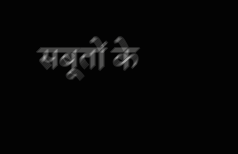सबूतों के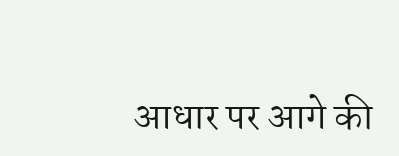आधार पर आगे की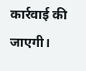कार्रवाई की जाएगी।